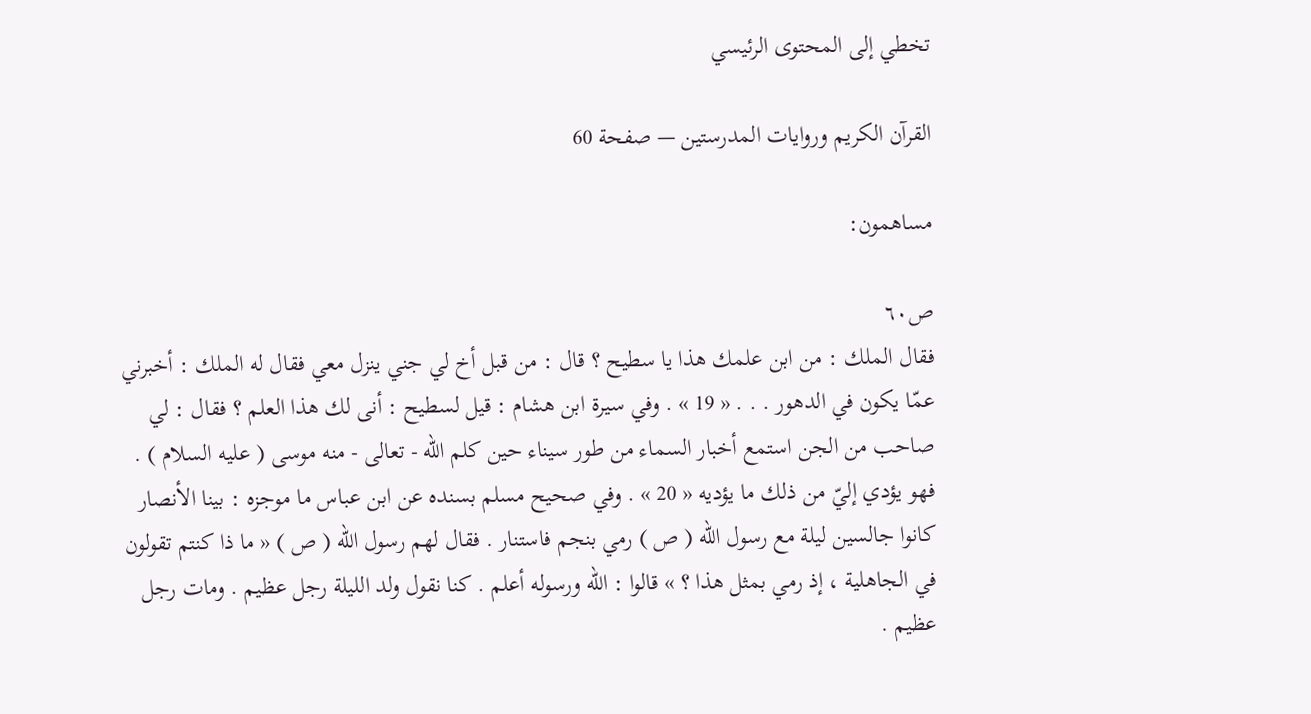تخطي إلى المحتوى الرئيسي

القرآن الكريم وروايات المدرستين — صفحة 60

مساهمون:

ص٦٠
فقال الملك : من ابن علمك هذا يا سطيح ؟ قال : من قبل أخ لي جني ينزل معي فقال له الملك : أخبرني عمّا يكون في الدهور . . . « 19 » . وفي سيرة ابن هشام : قيل لسطيح : أنى لك هذا العلم ؟ فقال : لي صاحب من الجن استمع أخبار السماء من طور سيناء حين كلم اللّه - تعالى - منه موسى ( عليه السلام ) . فهو يؤدي إليّ من ذلك ما يؤديه « 20 » . وفي صحيح مسلم بسنده عن ابن عباس ما موجزه : بينا الأنصار كانوا جالسين ليلة مع رسول اللّه ( ص ) رمي بنجم فاستنار . فقال لهم رسول اللّه ( ص ) « ما ذا كنتم تقولون في الجاهلية ، إذ رمي بمثل هذا ؟ » قالوا : اللّه ورسوله أعلم . كنا نقول ولد الليلة رجل عظيم . ومات رجل عظيم .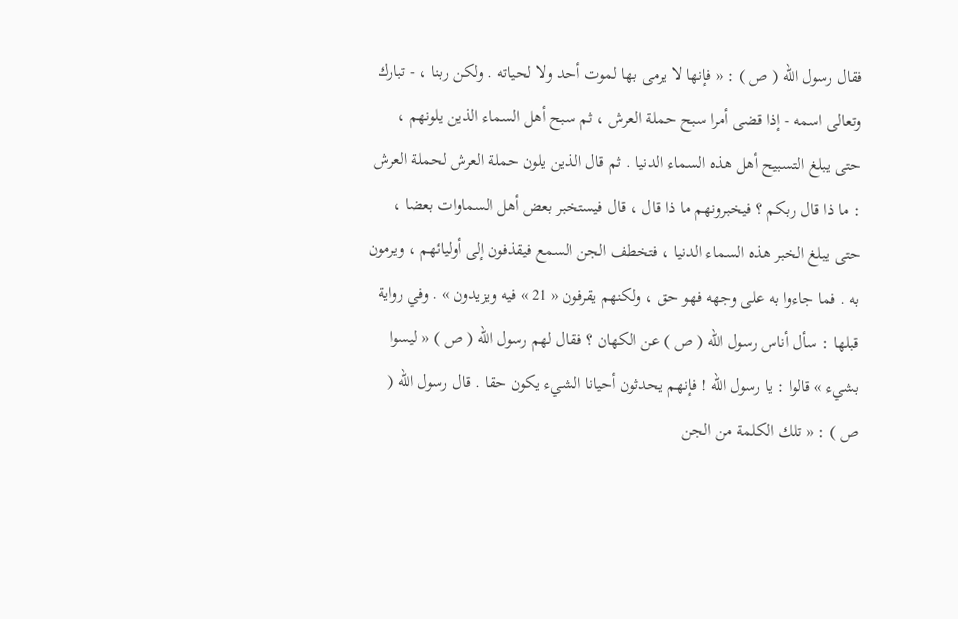فقال رسول اللّه ( ص ) : « فإنها لا يرمى بها لموت أحد ولا لحياته . ولكن ربنا ، - تبارك وتعالى اسمه - إذا قضى أمرا سبح حملة العرش ، ثم سبح أهل السماء الذين يلونهم ، حتى يبلغ التسبيح أهل هذه السماء الدنيا . ثم قال الذين يلون حملة العرش لحملة العرش : ما ذا قال ربكم ؟ فيخبرونهم ما ذا قال ، قال فيستخبر بعض أهل السماوات بعضا ، حتى يبلغ الخبر هذه السماء الدنيا ، فتخطف الجن السمع فيقذفون إلى أوليائهم ، ويرمون به . فما جاءوا به على وجهه فهو حق ، ولكنهم يقرفون « 21 » فيه ويزيدون » . وفي رواية قبلها : سأل أناس رسول اللّه ( ص ) عن الكهان ؟ فقال لهم رسول اللّه ( ص ) « ليسوا بشيء » قالوا : يا رسول اللّه ! فإنهم يحدثون أحيانا الشيء يكون حقا . قال رسول اللّه ( ص ) : « تلك الكلمة من الجن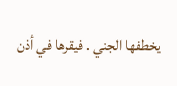يخطفها الجني . فيقرها في أذن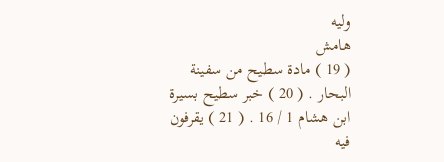وليه
هامش
( 19 ) مادة سطيح من سفينة البحار . ( 20 ) خبر سطيح بسيرة ابن هشام 1 / 16 . ( 21 ) يقرفون فيه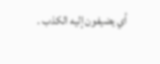أي يضيفون إليه الكذب .